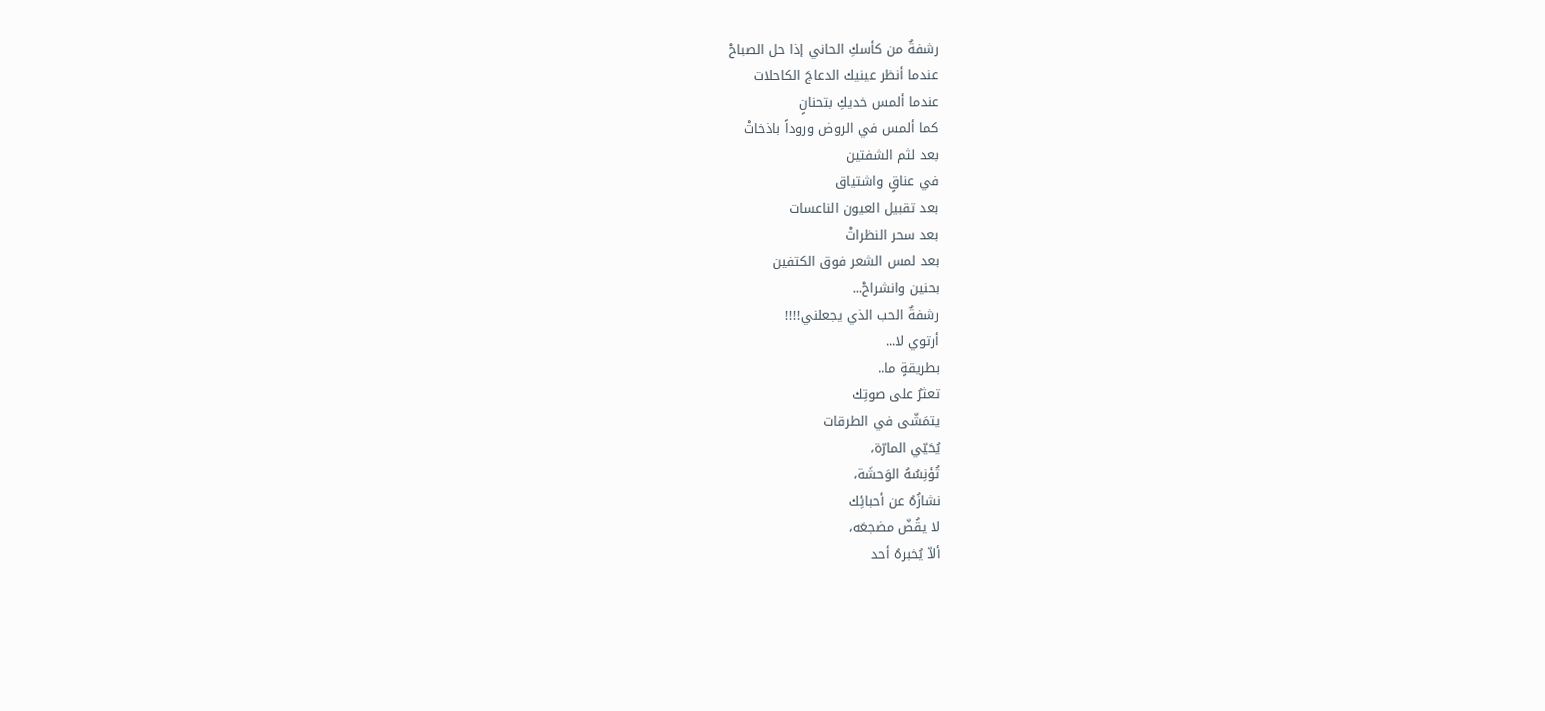رشفةٌ من كأسكِ الحاني إذا حل الصباحْ
عندما أنظر عينيك الدعاجَ الكاحلات
عندما ألمس خديكِ بتحنانٍ
كما ألمس في الروض وروداً باذخاتْ
بعد لثم الشفتين
في عناقٍ واشتياق
بعد تقبيل العيون الناعسات
بعد سحر النظراتْ
بعد لمس الشعر فوق الكتفين
بحنين وانشراحْ...
رشفةٌ الحب الذي يجعلني!!!!
أرتوي لا...
بطريقةٍ ما..
تعثرُ على صوتِك
يتمَشّى في الطرقات
يُحَيّي المارّة،
تُؤنِسُهُ الوَحشَة،
نشازُهُ عن أحبائِك
لا يقُضّ مضجعَه،
ألاّ يُخبرهُ أحد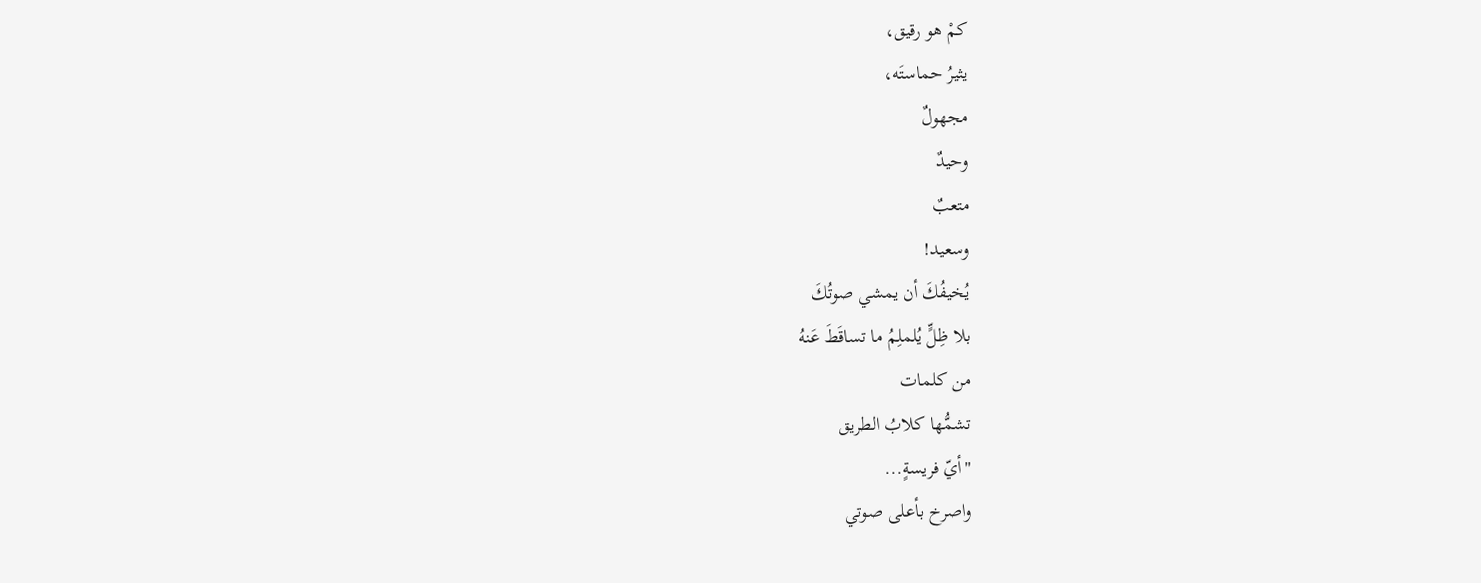كمْ هو رقيق،
يثيرُ حماستَه،
مجهولٌ
وحيدٌ
متعبٌ
وسعيد!
يُخيفُكَ أن يمشي صوتُكَ
بلا ظِلٍّ يُلملِمُ ما تساقَطَ عَنهُ
من كلمات
تشمُّها كلابُ الطريق
"أيّ فريسةٍ...
واصرخ بأعلى صوتي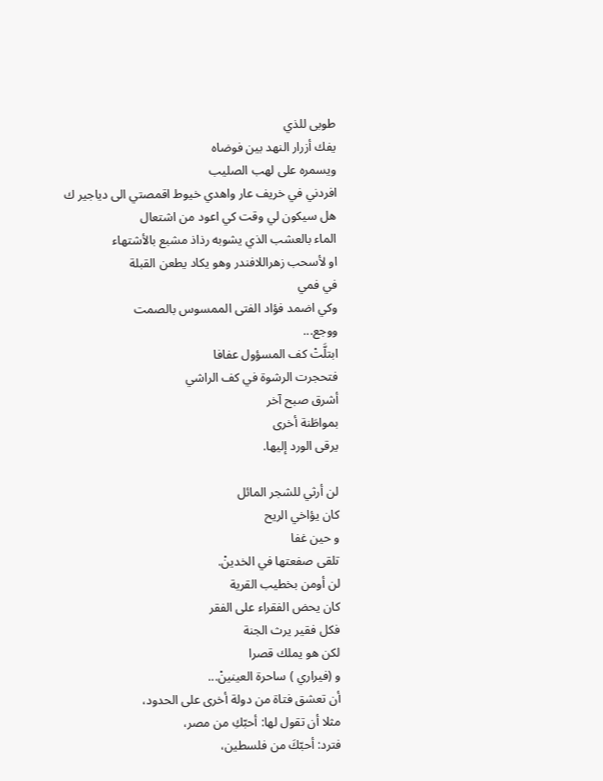طوبى للذي
يفك أزرار النهد بين فوضاه
ويسمره على لهب الصليب
افردني في خريف عار واهدي خيوط اقمصتي الى دياجير ك
هل سيكون لي وقت كي اعود من اشتعال
الماء بالعشب الذي يشوبه رذاذ مشبع بالأشتهاء
او لأسحب زهراللافندر وهو يكاد يطعن القبلة
في فمي
وكي اضمد فؤاد الفتى الممسوس بالصمت
ووجع...
ابتلَّتْ كف المسؤول عفافا
فتحجرت الرشوة في كف الراشي
أشرق صبح آخر
بمواطَنة أخرى
يرقى الورد إليها.

لن أرثي للشجر المائل
كان يؤاخي الريح
و حين غفا
تلقى صفعتها في الخدينْ.
لن أومن بخطيب القرية
كان يحض الفقراء على الفقر
فكل فقير يرث الجنة
لكن هو يملك قصرا
و (فيراري ) ساحرة العينينْ...
أن تعشق فتاة من دولة أخرى على الحدود،
مثلا أن تقول لها: أحبّكِ من مصر،
فترد: أحبّكَ من فلسطين،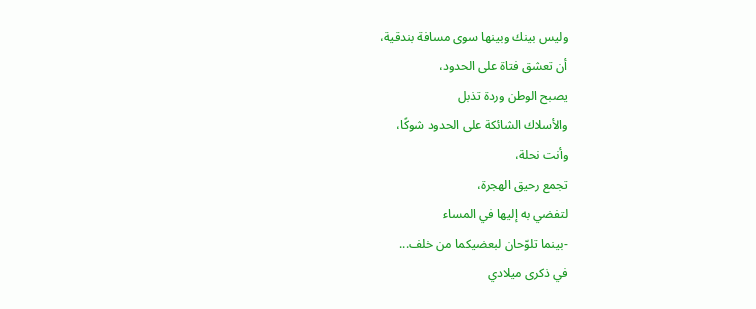وليس بينك وبينها سوى مسافة بندقية،
أن تعشق فتاة على الحدود،
يصبح الوطن وردة تذبل
والأسلاك الشائكة على الحدود شوكًا،
وأنت نحلة،
تجمع رحيق الهجرة،
لتفضي به إليها في المساء
-بينما تلوّحان لبعضيكما من خلف...
في ذكرى ميلادي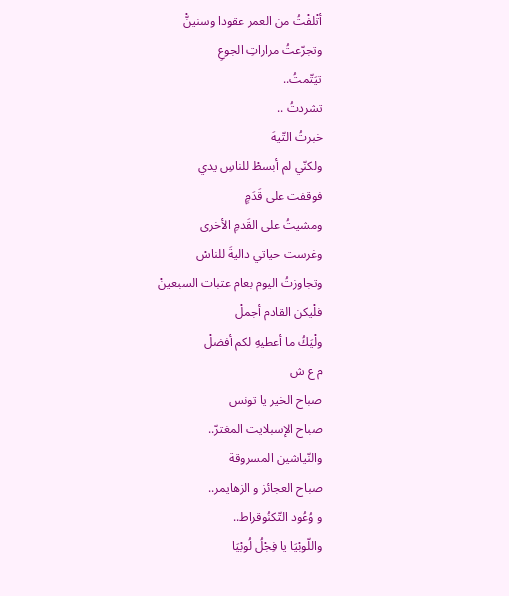أتْلفْتُ من العمر عقودا وسنينّْ
وتجرّعتُ مراراتِ الجوعِ
تيَتّمتُ..
تشردتُ ..
خبرتُ التّيهَ
ولكنّي لم أبسطْ للناسِ يدي
فوقفت على قَدَمٍ
ومشيتُ على القَدمِ الأخرى
وغرست حياتي داليةَ للناسْ
وتجاوزتُ اليوم بعام عتبات السبعينْ
فلْيكن القادم أجملْ
ولْيَكُ ما أعطيهِ لكم أفضلْ
م ع ش
صباح الخير يا تونس
صباح الإسبلايت المغترّ..
والنّياشين المسروقة
صباح العجائز و الزهايمر..
و وُعُود التّكنُوقراط..
واللّوبْيَا يا فِجْلُ لُوبْيَا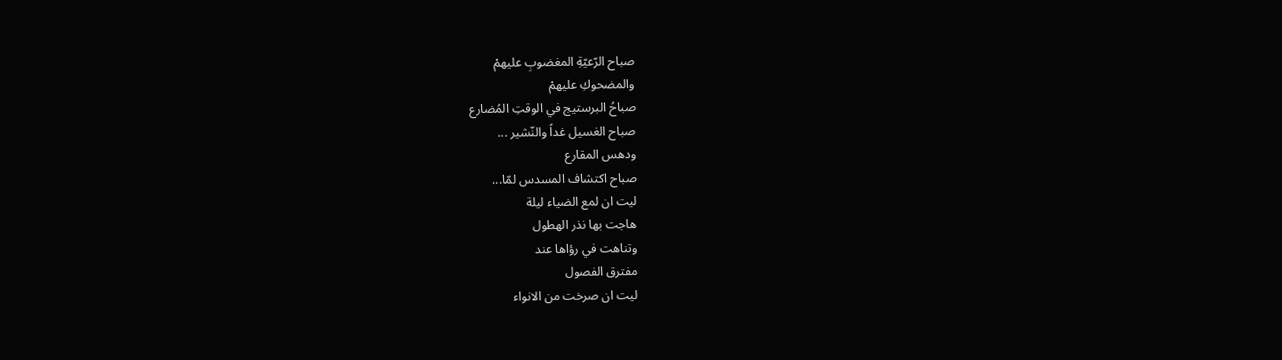صباح الرّعيّةِ المغضوبِ عليهمْ
والمضحوكِ عليهمْ
صباحُ البرستيج في الوقتِ المُضارع
صباح الغسيل غداً والنّشير ...
ودهس المقارع
صباح اكتشاف المسدس لمّا...
ليت ان لمع الضياء ليلة
هاجت بها نذر الهطول
وتناهت في رؤاها عند
مفترق الفصول
ليت ان صرخت من الانواء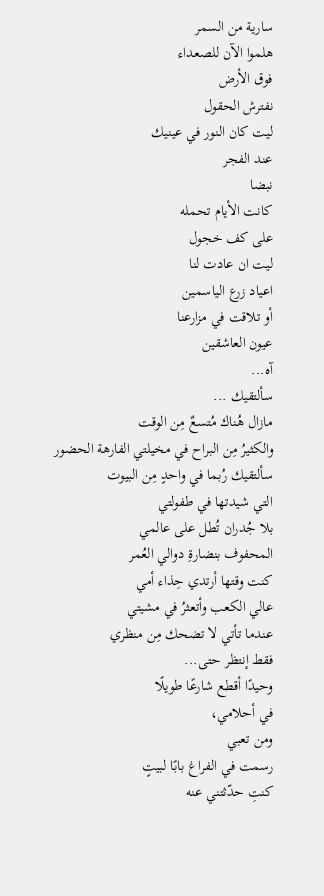سارية من السمر
هلموا الآن للصعداء
فوق الأرض
نفترش الحقول
ليت كان النور في عينيك
عند الفجر
نبضا
كانت الأيام تحمله
على كف خجول
ليت ان عادت لنا
اعياد زرع الياسمين
أو تلاقت في مزارعنا
عيون العاشقين
آه...
سألتقيك ...
مازال هُناك مُتسعٌ مِن الوقت
والكثيرُ مِن البراح في مخيلتي الفارهة الحضور
سألتقيك رُبما في واحدٍ مِن البيوت
التي شيدتها في طفولتي
بلا جُدران تُطل على عالمي
المحفوف بنضارةِ دوالي العُمر
كنت وقتها أرتدي حِذاء أمي
عالي الكعب وأتعثرُ في مشيتي
عندما تأتي لا تضحك مِن منظري
فقط إنتظر حتى...
وحيدًا أقطع شارعًا طويلًا
في أحلامي،
ومن تعبي
رسمت في الفراغ بابًا لبيتٍ
كنتِ حدّثتني عنه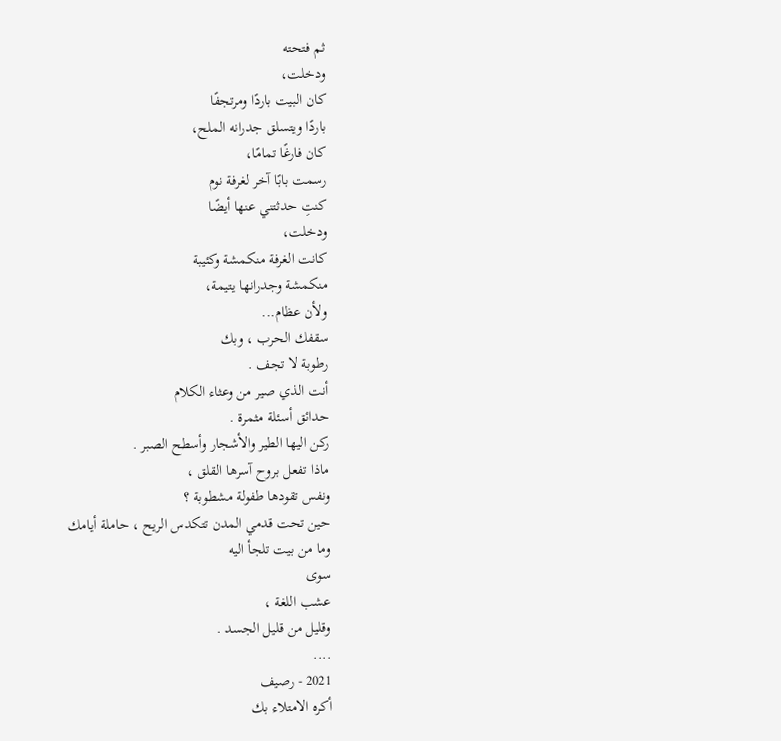ثم فتحته
ودخلت،
كان البيت باردًا ومرتجفًا
باردًا ويتسلق جدرانه الملح،
كان فارغًا تمامًا،
رسمت بابًا آخر لغرفة نوم
كنتِ حدثتني عنها أيضًا
ودخلت،
كانت الغرفة منكمشة وكئيبة
منكمشة وجدرانها يتيمة،
ولأن عظام...
سقفك الحرب ، وبك
رطوبة لا تجف .
أنت الذي صير من وعثاء الكلام
حدائق أسئلة مثمرة .
ركن اليها الطير والأشجار وأسطح الصبر .
ماذا تفعل بروح آسرها القلق ،
ونفس تقودها طفولة مشطوبة ؟
حين تحت قدمي المدن تتكدس الريح ، حاملة أيامك
وما من بيت تلجأ اليه
سوى
عشب اللغة ،
وقليل من قليل الجسد .
....
2021 - رصيف
أكره الامتلاء بك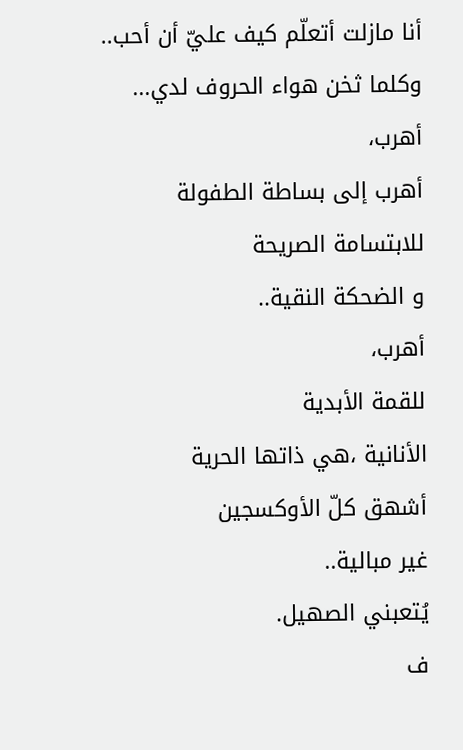أنا مازلت أتعلّم كيف عليّ أن أحب..
وكلما ثخن هواء الحروف لدي...
أهرب،
أهرب إلى بساطة الطفولة
للابتسامة الصريحة
و الضحكة النقية..
أهرب،
للقمة الأبدية
الأنانية ،هي ذاتها الحرية
أشهق كلّ الأوكسجين
غير مبالية..
يُتعبني الصهيل.
ف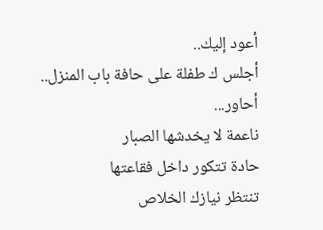أعود إليك..
أجلس ك طفلة على حافة باب المنزل..
أحاور...
ناعمة لا يخدشها الصبار
حادة تتكور داخل فقاعتها
تنتظر نيازك الخلاص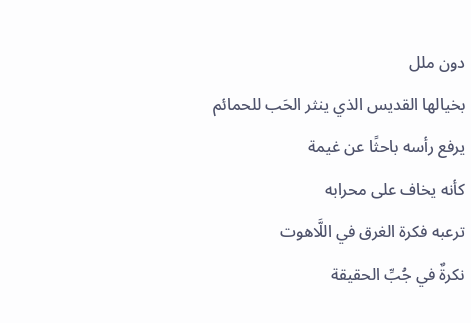دون ملل
بخيالها القديس الذي ينثر الحَب للحمائم
يرفع رأسه باحثًا عن غيمة
كأنه يخاف على محرابه
ترعبه فكرة الغرق في اللَّاهوت
نكرةٌ في جُبِّ الحقيقة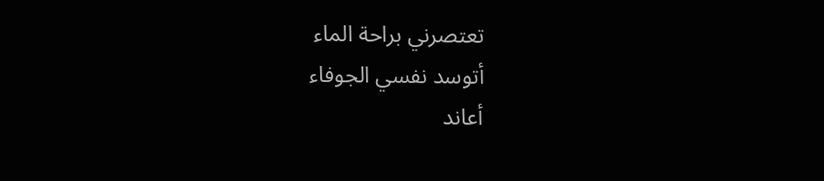تعتصرني براحة الماء
أتوسد نفسي الجوفاء
أعاند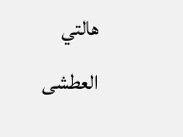هالتي العطشى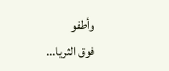وأطفو
فوق الثريا...